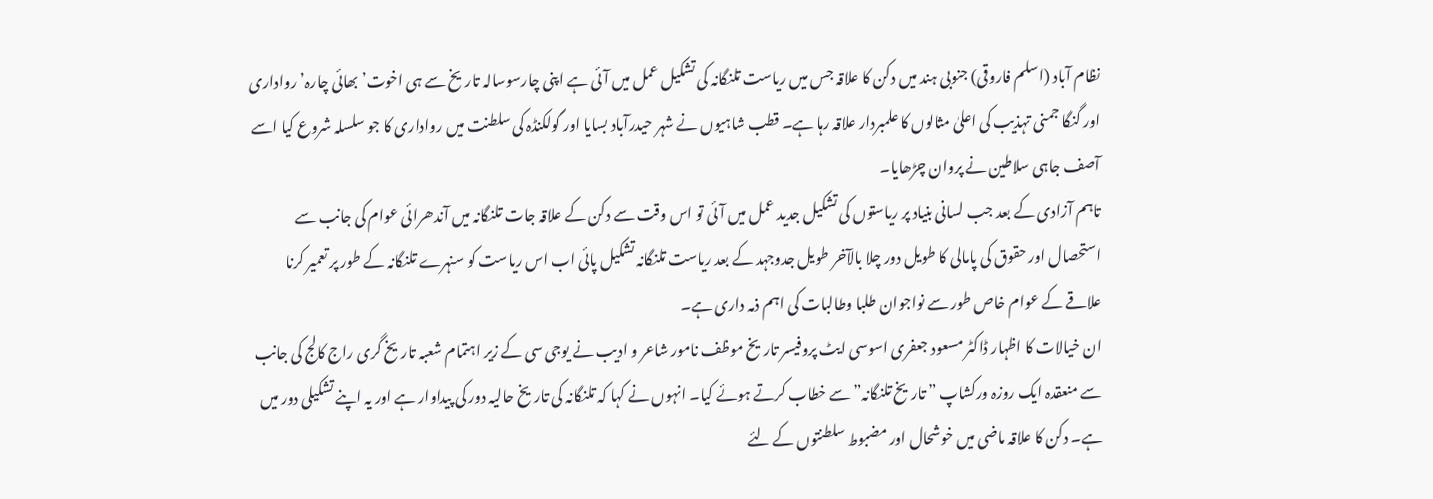نظام آباد (اسلم فاروقی) جنوبی ہند میں دکن کا علاقہ جس میں ریاست تلنگانہ کی تشکیل عمل میں آئی ہے اپنی چارسوسالہ تاریخ سے ہی اخوت’ بھائی چارہ’رواداری اور گنگا جمنی تہذیب کی اعلیٰ مثالوں کا علمبردار علاقہ رہا ہے۔ قطب شاہیوں نے شہر حیدرآباد بسایا اور گولکنڈہ کی سلطنت میں رواداری کا جو سلسلہ شروع کیا اسے آصف جاہی سلاطین نے پروان چڑھایا۔
تاہم آزادی کے بعد جب لسانی بنیاد پر ریاستوں کی تشکیل جدید عمل میں آئی تو اس وقت سے دکن کے علاقہ جات تلنگانہ میں آندھرائی عوام کی جانب سے استحصال اور حقوق کی پامالی کا طویل دور چلا بالآخر طویل جدوجہد کے بعد ریاست تلنگانہ تشکیل پائی اب اس ریاست کو سنہرے تلنگانہ کے طور پر تعمیر کرنا علاقے کے عوام خاص طور سے نواجوان طلبا وطالبات کی اہم ذمہ داری ہے۔
ان خیالات کا اظہار ڈاکٹر مسعود جعفری اسوسی ایٹ پروفیسر تاریخ موظف نامور شاعر و ادیب نے یوجی سی کے زیر اہتمام شعبہ تاریخ گری راج کالج کی جانب سے منعقدہ ایک روزہ ورکشاپ ” تاریخ تلنگانہ” سے خطاب کرتے ہوئے کیا۔ انہوں نے کہا کہ تلنگانہ کی تاریخ حالیہ دور کی پیداوار ہے اور یہ اپنے تشکیلی دور میں ہے۔ دکن کا علاقہ ماضی میں خوشحال اور مضبوط سلطنتوں کے لئے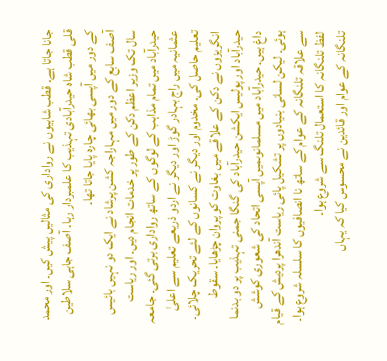جانا جاتا ہے۔ قطب شاہیوں نے رواداری کی مثالیں پیش کیں۔ اور محمد قلی قطب شاہ حیدرآبادی تہذیب کا علمبردار رہا۔ آصف جاہی سلاطین کے دور میں آپسی بھائی چارہ پایا جاتا تھا۔
آصف سابع کے دور میں مہاراجہ کشن پرشاد نے ایک دو نہیں بائیس سال تک وزیر اعظم دکن کے طور پر خدمات انجام دیں۔ اور ریاست حیدرآباد میں تمام مذاہب کے لوگوں کے ساتھ رواداری برتی گئی۔ جامعہ عثمانیہ میں راج بہادر گوڑ اور دیگر نے اردو ذریعے تعلیم سے اعلیٰ تعلیم حاصل کی۔ مخدوم اور دیگر نے کسانوں کے لئے تحریک چلائی۔ انگریزوں نے دکن کے علاقے میں بغاوت کو پروان چڑھایا۔ سقوط حیدرآباد اور پولیس ایکشن حیدرآباد کی گنگا جمنی تہذیب پر دو بدنما داغ ہیں۔ حیدرآباد میں مسلمانوںمیں آپسی اتحاد کی شعوری کوشش ہوئی۔ لیکن لسانی بنیادوں پر تشکیل پائی ریاست آندھرا پردیش کے قیام سے علاقہ تلنگانہ کے عوام کے ساتھ نا انصافیوں کا سلسلہ شروع ہوا۔ لفظ تلنگانہ کا استعمال تلنگ سے شروع ہوا۔
تلنگانہ کے عوام اور قائدین نے محسوس کیا کہ یہاں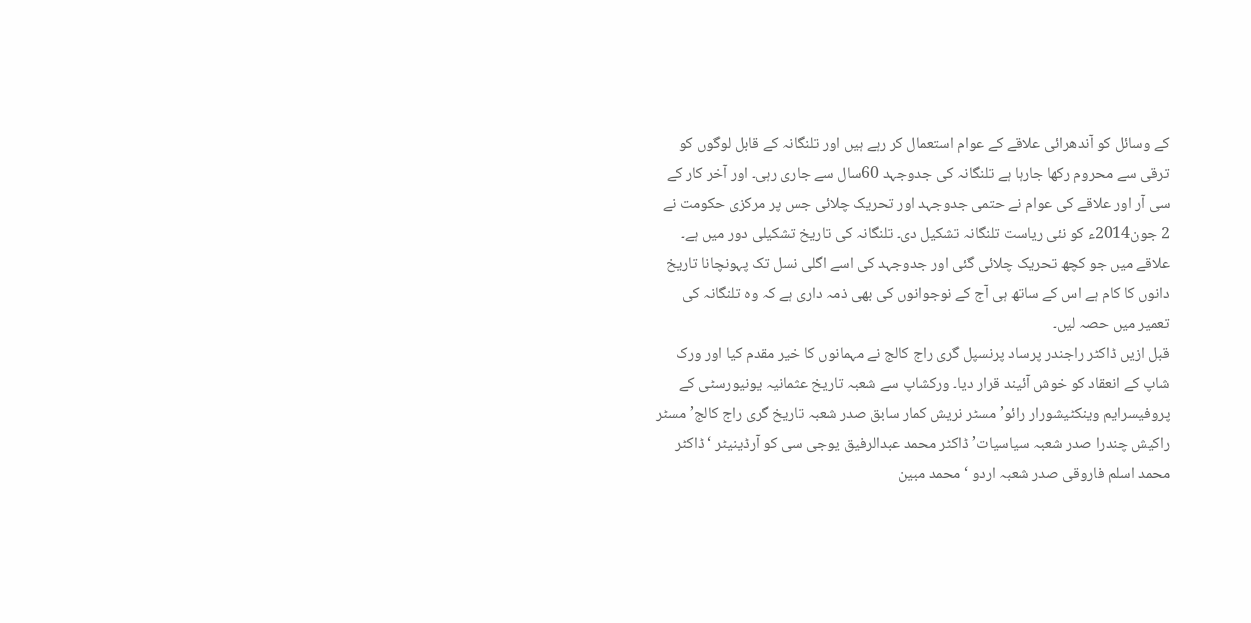کے وسائل کو آندھرائی علاقے کے عوام استعمال کر رہے ہیں اور تلنگانہ کے قابل لوگوں کو ترقی سے محروم رکھا جارہا ہے تلنگانہ کی جدوجہد 60سال سے جاری رہی۔ اور آخر کار کے سی آر اور علاقے کی عوام نے حتمی جدوجہد اور تحریک چلائی جس پر مرکزی حکومت نے 2 جون2014ء کو نئی ریاست تلنگانہ تشکیل دی۔ تلنگانہ کی تاریخ تشکیلی دور میں ہے۔ علاقے میں جو کچھ تحریک چلائی گئی اور جدوجہد کی اسے اگلی نسل تک پہونچانا تاریخ دانوں کا کام ہے اس کے ساتھ ہی آج کے نوجوانوں کی بھی ذمہ داری ہے کہ وہ تلنگانہ کی تعمیر میں حصہ لیں۔
قبل ازیں ڈاکٹر راجندر پرساد پرنسپل گری راج کالج نے مہمانوں کا خیر مقدم کیا اور ورک شاپ کے انعقاد کو خوش آئیند قرار دیا۔ ورکشاپ سے شعبہ تاریخ عثمانیہ یونیورسٹی کے پروفیسرایم وینکٹیشورار رائو’ مسٹر نریش کمار سابق صدر شعبہ تاریخ گری راج کالج’ مسٹر راکیش چندرا صدر شعبہ سیاسیات’ ڈاکٹر محمد عبدالرفیق یوجی سی کو آرڈینیٹر ‘ڈاکٹر محمد اسلم فاروقی صدر شعبہ اردو ‘ محمد مبین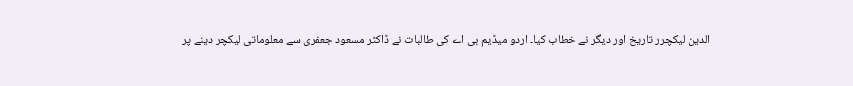الدین لیکچرر تاریخ اور دیگر نے خطاب کیا۔ اردو میڈیم بی اے کی طالبات نے ڈاکٹر مسعود جعفری سے معلوماتی لیکچر دینے پر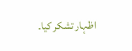اظہار تشکر کیا۔